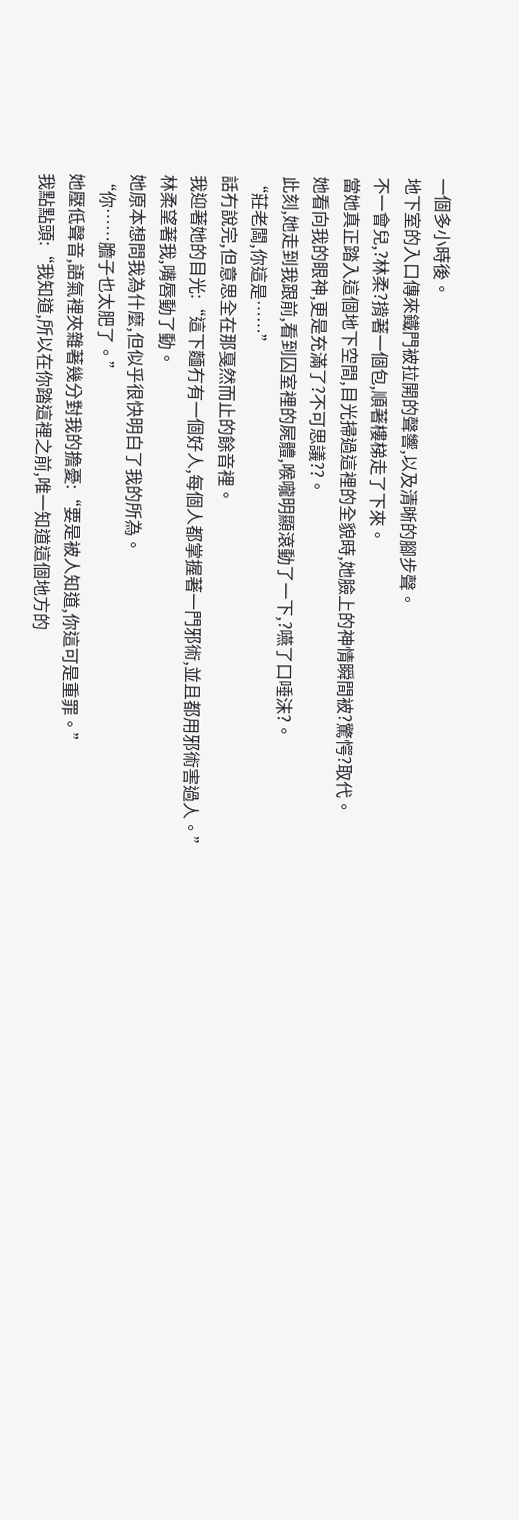一個多小時後。
地下室的入口傳來鐵門被拉開的聲響,以及清晰的腳步聲。
不一會兒,?林柔?揹著一個包,順著樓梯走了下來。
當她真正踏入這個地下空間,目光掃過這裡的全貌時,她臉上的神情瞬間被?驚愕?取代。
她看向我的眼神,更是充滿了?不可思議??。
此刻,她走到我跟前,看到囚室裡的屍體,喉嚨明顯滾動了一下,?嚥了口唾沫?。
“莊老闆,你這是……”
話冇說完,但意思全在那戛然而止的餘音裡。
我迎著她的目光:“這下麵冇有一個好人,每個人都掌握著一門邪術,並且都用邪術害過人。”
林柔望著我,嘴唇動了動。
她原本想問我為什麼,但似乎很快明白了我的所為。
“你……膽子也太肥了。”
她壓低聲音,語氣裡夾雜著幾分對我的擔憂:“要是被人知道,你這可是重罪。”
我點點頭:“我知道,所以在你踏這裡之前,唯一知道這個地方的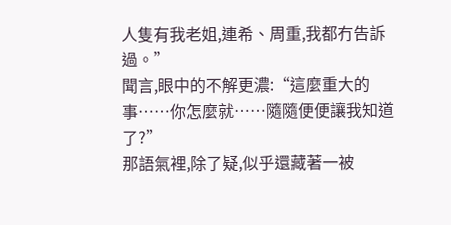人隻有我老姐,連希、周重,我都冇告訴過。”
聞言,眼中的不解更濃:“這麼重大的事……你怎麼就……隨隨便便讓我知道了?”
那語氣裡,除了疑,似乎還藏著一被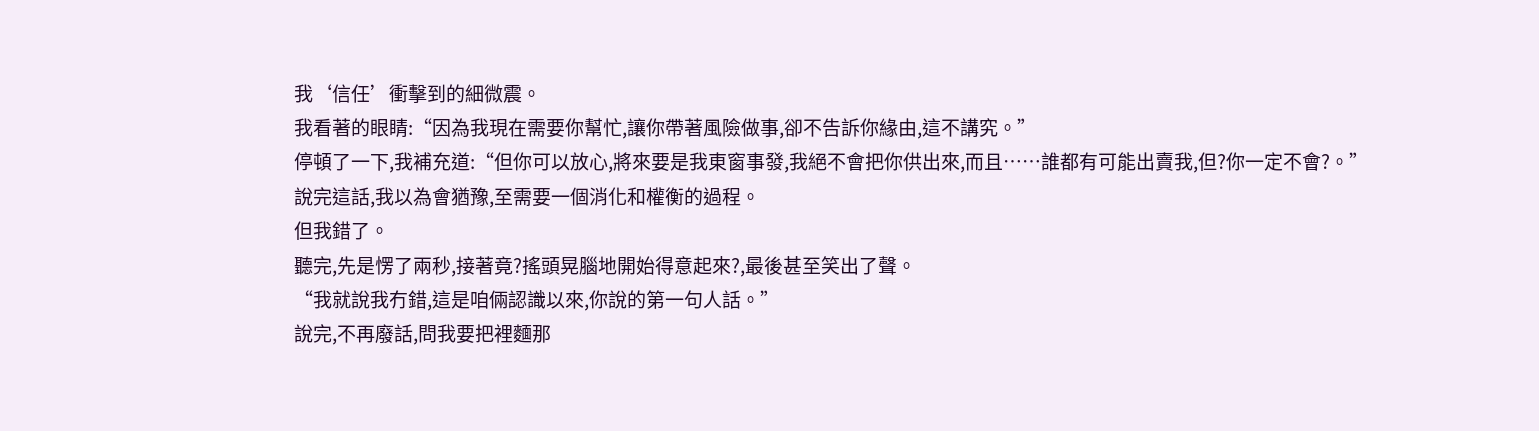我‘信任’衝擊到的細微震。
我看著的眼睛:“因為我現在需要你幫忙,讓你帶著風險做事,卻不告訴你緣由,這不講究。”
停頓了一下,我補充道:“但你可以放心,將來要是我東窗事發,我絕不會把你供出來,而且……誰都有可能出賣我,但?你一定不會?。”
說完這話,我以為會猶豫,至需要一個消化和權衡的過程。
但我錯了。
聽完,先是愣了兩秒,接著竟?搖頭晃腦地開始得意起來?,最後甚至笑出了聲。
“我就說我冇錯,這是咱倆認識以來,你說的第一句人話。”
說完,不再廢話,問我要把裡麵那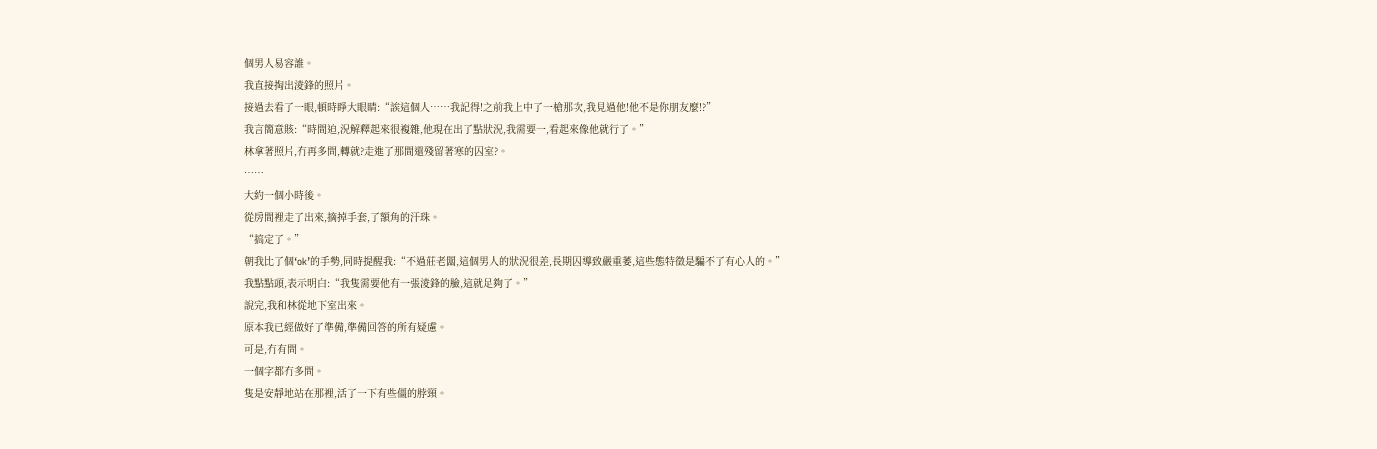個男人易容誰。
我直接掏出淩鋒的照片。
接過去看了一眼,頓時睜大眼睛:“誒這個人……我記得!之前我上中了一槍那次,我見過他!他不是你朋友麼!?”
我言簡意賅:“時間迫,況解釋起來很複雜,他現在出了點狀況,我需要一,看起來像他就行了。”
林拿著照片,冇再多問,轉就?走進了那間還殘留著寒的囚室?。
……
大約一個小時後。
從房間裡走了出來,摘掉手套,了額角的汗珠。
“搞定了。”
朝我比了個‘ok’的手勢,同時提醒我:“不過莊老闆,這個男人的狀況很差,長期囚導致嚴重萎,這些態特徵是騙不了有心人的。”
我點點頭,表示明白:“我隻需要他有一張淩鋒的臉,這就足夠了。”
說完,我和林從地下室出來。
原本我已經做好了準備,準備回答的所有疑慮。
可是,冇有問。
一個字都冇多問。
隻是安靜地站在那裡,活了一下有些僵的脖頸。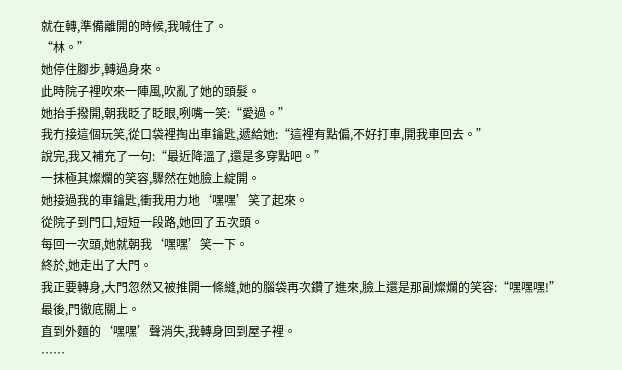就在轉,準備離開的時候,我喊住了。
“林。”
她停住腳步,轉過身來。
此時院子裡吹來一陣風,吹亂了她的頭髮。
她抬手撥開,朝我眨了眨眼,咧嘴一笑:“愛過。”
我冇接這個玩笑,從口袋裡掏出車鑰匙,遞給她:“這裡有點偏,不好打車,開我車回去。”
說完,我又補充了一句:“最近降溫了,還是多穿點吧。”
一抹極其燦爛的笑容,驟然在她臉上綻開。
她接過我的車鑰匙,衝我用力地‘嘿嘿’笑了起來。
從院子到門口,短短一段路,她回了五次頭。
每回一次頭,她就朝我‘嘿嘿’笑一下。
終於,她走出了大門。
我正要轉身,大門忽然又被推開一條縫,她的腦袋再次鑽了進來,臉上還是那副燦爛的笑容:“嘿嘿嘿!”
最後,門徹底關上。
直到外麵的‘嘿嘿’聲消失,我轉身回到屋子裡。
……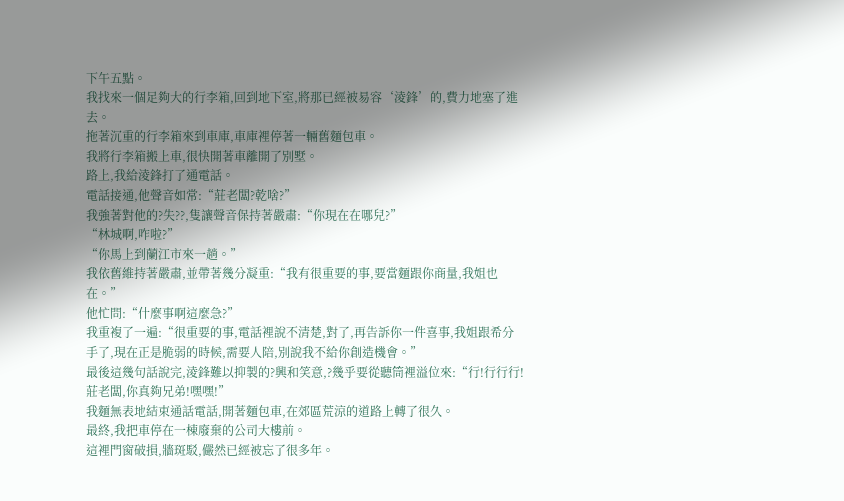下午五點。
我找來一個足夠大的行李箱,回到地下室,將那已經被易容‘淩鋒’的,費力地塞了進去。
拖著沉重的行李箱來到車庫,車庫裡停著一輛舊麵包車。
我將行李箱搬上車,很快開著車離開了別墅。
路上,我給淩鋒打了通電話。
電話接通,他聲音如常:“莊老闆?乾啥?”
我強著對他的?失??,隻讓聲音保持著嚴肅:“你現在在哪兒?”
“林城啊,咋啦?”
“你馬上到蘭江市來一趟。”
我依舊維持著嚴肅,並帶著幾分凝重:“我有很重要的事,要當麵跟你商量,我姐也在。”
他忙問:“什麼事啊這麼急?”
我重複了一遍:“很重要的事,電話裡說不清楚,對了,再告訴你一件喜事,我姐跟希分手了,現在正是脆弱的時候,需要人陪,別說我不給你創造機會。”
最後這幾句話說完,淩鋒難以抑製的?興和笑意,?幾乎要從聽筒裡溢位來:“行!行行行!莊老闆,你真夠兄弟!嘿嘿!”
我麵無表地結束通話電話,開著麵包車,在郊區荒涼的道路上轉了很久。
最終,我把車停在一棟廢棄的公司大樓前。
這裡門窗破損,牆斑駁,儼然已經被忘了很多年。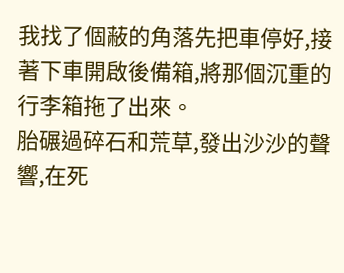我找了個蔽的角落先把車停好,接著下車開啟後備箱,將那個沉重的行李箱拖了出來。
胎碾過碎石和荒草,發出沙沙的聲響,在死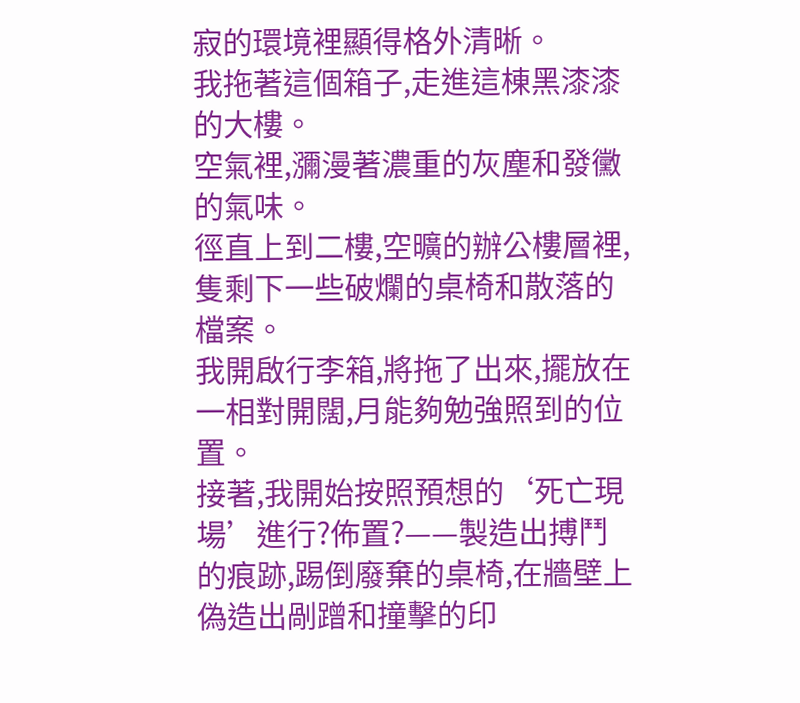寂的環境裡顯得格外清晰。
我拖著這個箱子,走進這棟黑漆漆的大樓。
空氣裡,瀰漫著濃重的灰塵和發黴的氣味。
徑直上到二樓,空曠的辦公樓層裡,隻剩下一些破爛的桌椅和散落的檔案。
我開啟行李箱,將拖了出來,擺放在一相對開闊,月能夠勉強照到的位置。
接著,我開始按照預想的‘死亡現場’進行?佈置?——製造出搏鬥的痕跡,踢倒廢棄的桌椅,在牆壁上偽造出剮蹭和撞擊的印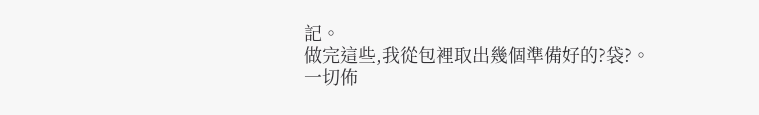記。
做完這些,我從包裡取出幾個準備好的?袋?。
一切佈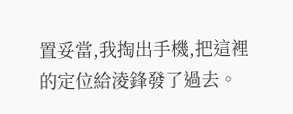置妥當,我掏出手機,把這裡的定位給淩鋒發了過去。